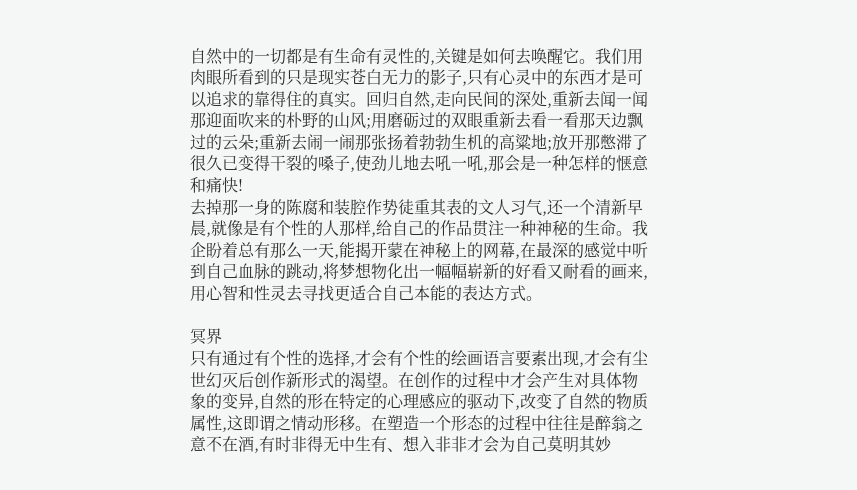自然中的一切都是有生命有灵性的,关键是如何去唤醒它。我们用肉眼所看到的只是现实苍白无力的影子,只有心灵中的东西才是可以追求的靠得住的真实。回归自然,走向民间的深处,重新去闻一闻那迎面吹来的朴野的山风;用磨砺过的双眼重新去看一看那天边飘过的云朵;重新去闹一闹那张扬着勃勃生机的高粱地;放开那憋滞了很久已变得干裂的嗓子,使劲儿地去吼一吼,那会是一种怎样的惬意和痛快!
去掉那一身的陈腐和装腔作势徒重其表的文人习气,还一个清新早晨,就像是有个性的人那样,给自己的作品贯注一种神秘的生命。我企盼着总有那么一天,能揭开蒙在神秘上的网幕,在最深的感觉中听到自己血脉的跳动,将梦想物化出一幅幅崭新的好看又耐看的画来,用心智和性灵去寻找更适合自己本能的表达方式。

冥界
只有通过有个性的选择,才会有个性的绘画语言要素出现,才会有尘世幻灭后创作新形式的渴望。在创作的过程中才会产生对具体物象的变异,自然的形在特定的心理感应的驱动下,改变了自然的物质属性,这即谓之情动形移。在塑造一个形态的过程中往往是醉翁之意不在酒,有时非得无中生有、想入非非才会为自己莫明其妙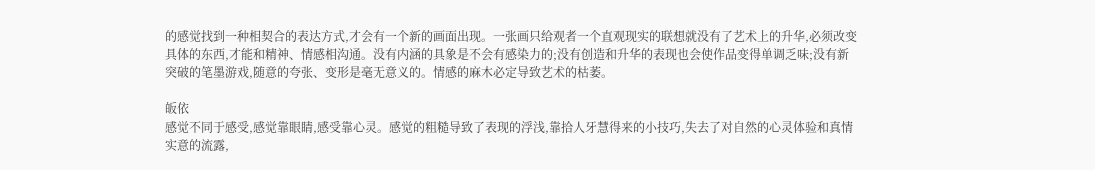的感觉找到一种相契合的表达方式,才会有一个新的画面出现。一张画只给观者一个直观现实的联想就没有了艺术上的升华,必须改变具体的东西,才能和精神、情感相沟通。没有内涵的具象是不会有感染力的;没有创造和升华的表现也会使作品变得单调乏味;没有新突破的笔墨游戏,随意的夸张、变形是毫无意义的。情感的麻木必定导致艺术的枯萎。

皈依
感觉不同于感受,感觉靠眼睛,感受靠心灵。感觉的粗糙导致了表现的浮浅,靠拾人牙慧得来的小技巧,失去了对自然的心灵体验和真情实意的流露,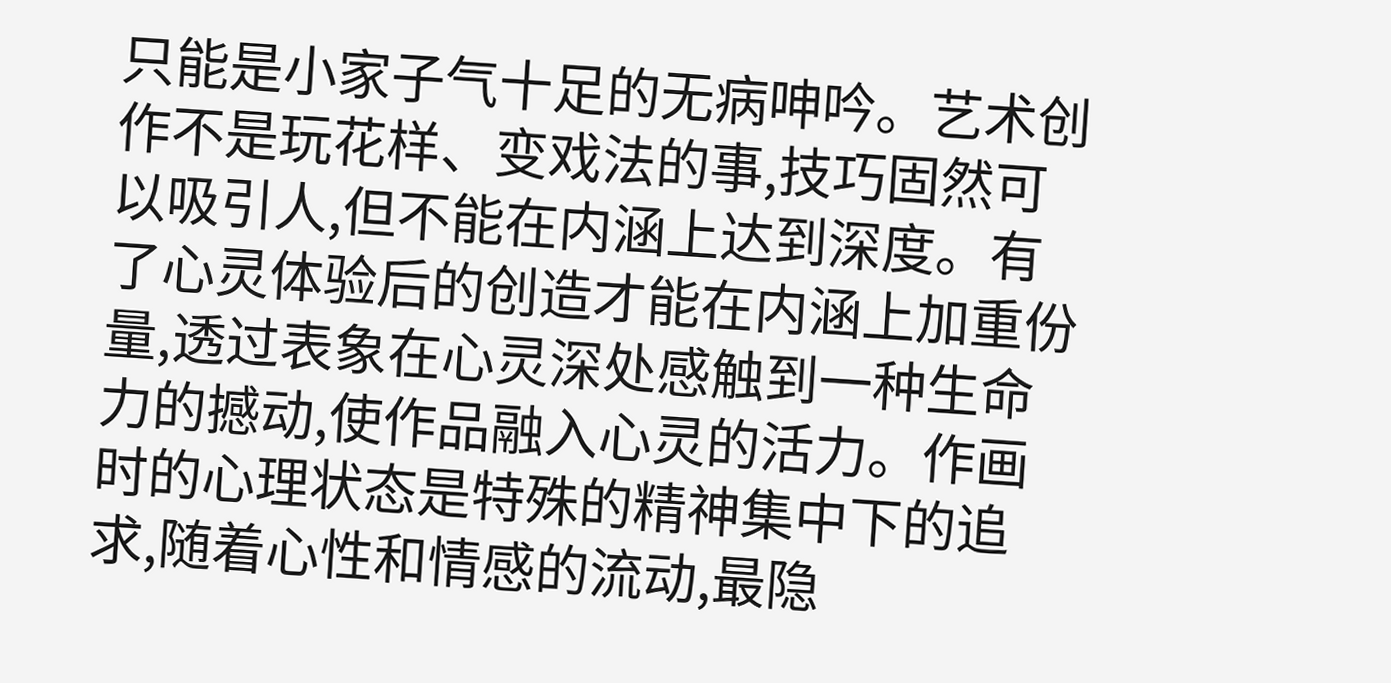只能是小家子气十足的无病呻吟。艺术创作不是玩花样、变戏法的事,技巧固然可以吸引人,但不能在内涵上达到深度。有了心灵体验后的创造才能在内涵上加重份量,透过表象在心灵深处感触到一种生命力的撼动,使作品融入心灵的活力。作画时的心理状态是特殊的精神集中下的追求,随着心性和情感的流动,最隐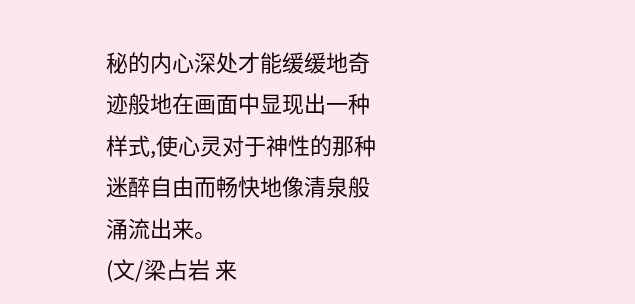秘的内心深处才能缓缓地奇迹般地在画面中显现出一种样式,使心灵对于神性的那种迷醉自由而畅快地像清泉般涌流出来。
(文/梁占岩 来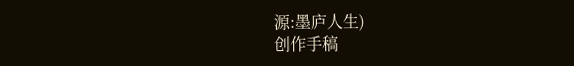源:墨庐人生)
创作手稿